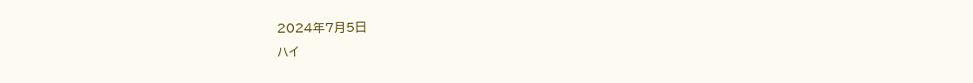2024年7月5日
ハイ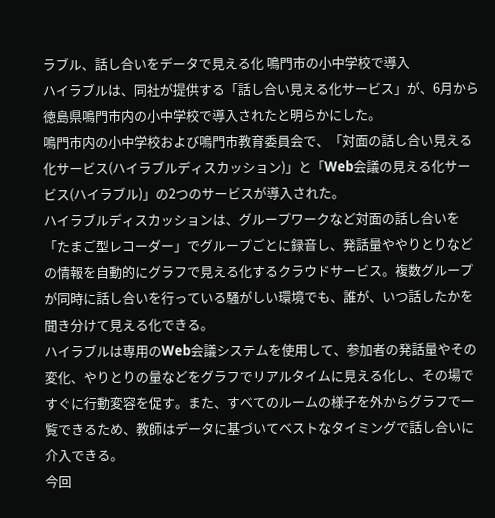ラブル、話し合いをデータで見える化 鳴門市の小中学校で導入
ハイラブルは、同社が提供する「話し合い見える化サービス」が、6月から徳島県鳴門市内の小中学校で導入されたと明らかにした。
鳴門市内の小中学校および鳴門市教育委員会で、「対面の話し合い見える化サービス(ハイラブルディスカッション)」と「Web会議の見える化サービス(ハイラブル)」の2つのサービスが導入された。
ハイラブルディスカッションは、グループワークなど対面の話し合いを「たまご型レコーダー」でグループごとに録音し、発話量ややりとりなどの情報を自動的にグラフで見える化するクラウドサービス。複数グループが同時に話し合いを行っている騒がしい環境でも、誰が、いつ話したかを聞き分けて見える化できる。
ハイラブルは専用のWeb会議システムを使用して、参加者の発話量やその変化、やりとりの量などをグラフでリアルタイムに見える化し、その場ですぐに行動変容を促す。また、すべてのルームの様子を外からグラフで一覧できるため、教師はデータに基づいてベストなタイミングで話し合いに介入できる。
今回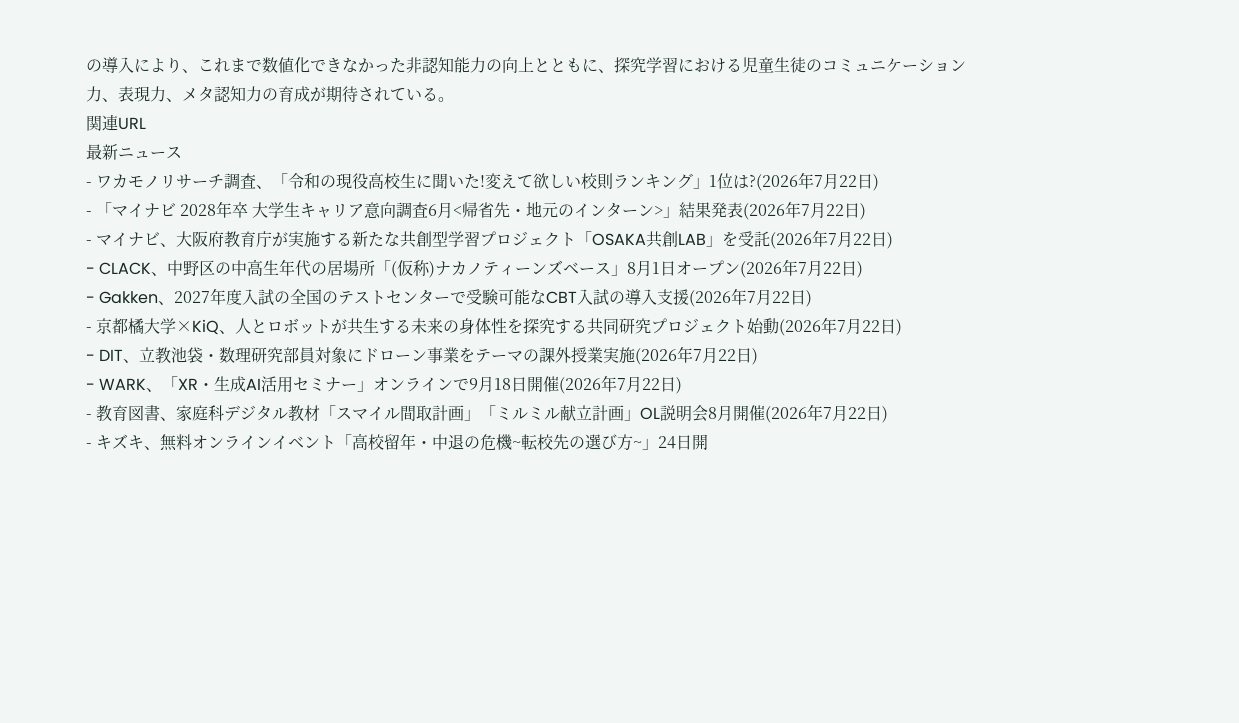の導入により、これまで数値化できなかった非認知能力の向上とともに、探究学習における児童生徒のコミュニケーション力、表現力、メタ認知力の育成が期待されている。
関連URL
最新ニュース
- ワカモノリサーチ調査、「令和の現役高校生に聞いた!変えて欲しい校則ランキング」1位は?(2026年7月22日)
- 「マイナビ 2028年卒 大学生キャリア意向調査6月<帰省先・地元のインターン>」結果発表(2026年7月22日)
- マイナビ、大阪府教育庁が実施する新たな共創型学習プロジェクト「OSAKA共創LAB」を受託(2026年7月22日)
- CLACK、中野区の中高生年代の居場所「(仮称)ナカノティーンズベース」8月1日オープン(2026年7月22日)
- Gakken、2027年度入試の全国のテストセンターで受験可能なCBT入試の導入支援(2026年7月22日)
- 京都橘大学×KiQ、人とロボットが共生する未来の身体性を探究する共同研究プロジェクト始動(2026年7月22日)
- DIT、立教池袋・数理研究部員対象にドローン事業をテーマの課外授業実施(2026年7月22日)
- WARK、「XR・生成AI活用セミナー」オンラインで9月18日開催(2026年7月22日)
- 教育図書、家庭科デジタル教材「スマイル間取計画」「ミルミル献立計画」OL説明会8月開催(2026年7月22日)
- キズキ、無料オンラインイベント「高校留年・中退の危機~転校先の選び方~」24日開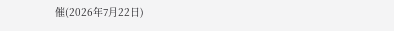催(2026年7月22日)